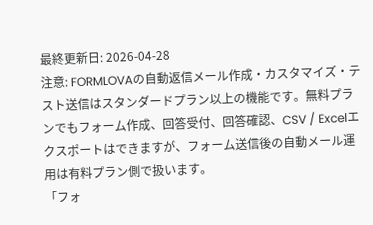最終更新日: 2026-04-28
注意: FORMLOVAの自動返信メール作成・カスタマイズ・テスト送信はスタンダードプラン以上の機能です。無料プランでもフォーム作成、回答受付、回答確認、CSV / Excelエクスポートはできますが、フォーム送信後の自動メール運用は有料プラン側で扱います。
「フォ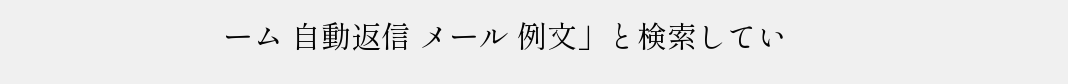ーム 自動返信 メール 例文」と検索してい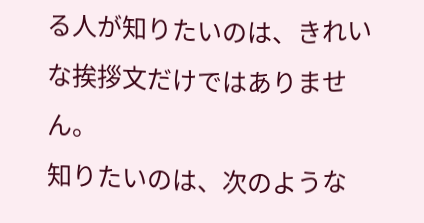る人が知りたいのは、きれいな挨拶文だけではありません。
知りたいのは、次のような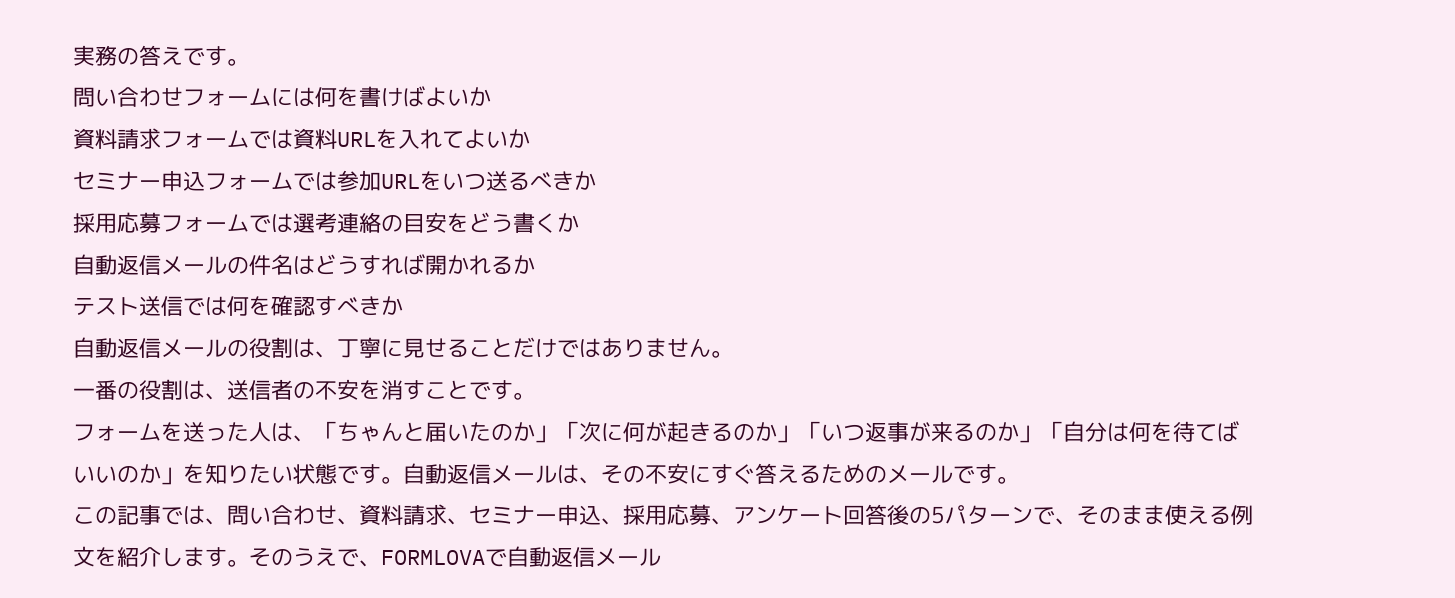実務の答えです。
問い合わせフォームには何を書けばよいか
資料請求フォームでは資料URLを入れてよいか
セミナー申込フォームでは参加URLをいつ送るべきか
採用応募フォームでは選考連絡の目安をどう書くか
自動返信メールの件名はどうすれば開かれるか
テスト送信では何を確認すべきか
自動返信メールの役割は、丁寧に見せることだけではありません。
一番の役割は、送信者の不安を消すことです。
フォームを送った人は、「ちゃんと届いたのか」「次に何が起きるのか」「いつ返事が来るのか」「自分は何を待てばいいのか」を知りたい状態です。自動返信メールは、その不安にすぐ答えるためのメールです。
この記事では、問い合わせ、資料請求、セミナー申込、採用応募、アンケート回答後の5パターンで、そのまま使える例文を紹介します。そのうえで、FORMLOVAで自動返信メール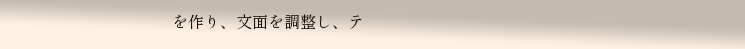を作り、文面を調整し、テ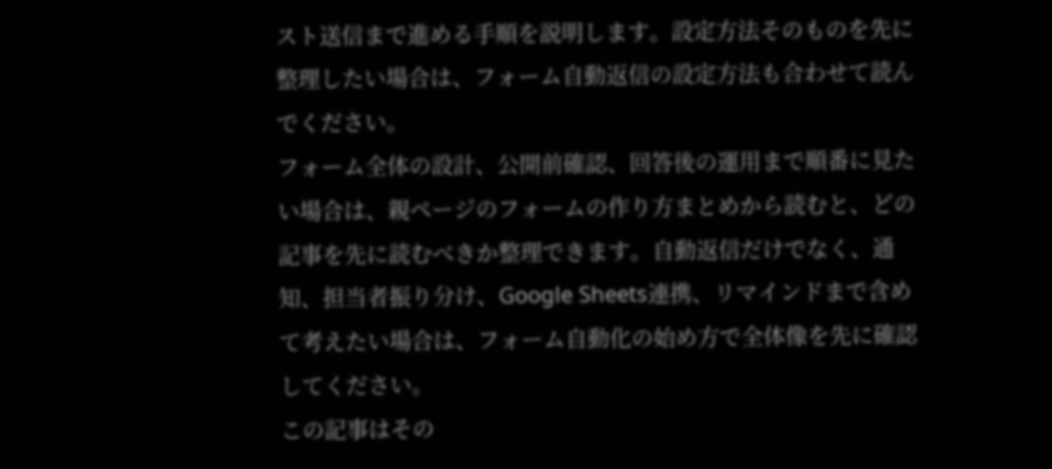スト送信まで進める手順を説明します。設定方法そのものを先に整理したい場合は、フォーム自動返信の設定方法も合わせて読んでください。
フォーム全体の設計、公開前確認、回答後の運用まで順番に見たい場合は、親ページのフォームの作り方まとめから読むと、どの記事を先に読むべきか整理できます。自動返信だけでなく、通知、担当者振り分け、Google Sheets連携、リマインドまで含めて考えたい場合は、フォーム自動化の始め方で全体像を先に確認してください。
この記事はその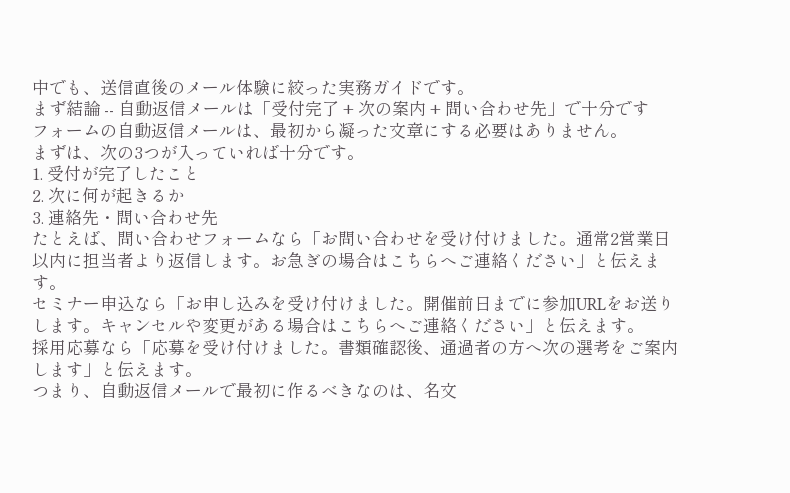中でも、送信直後のメール体験に絞った実務ガイドです。
まず結論 -- 自動返信メールは「受付完了 + 次の案内 + 問い合わせ先」で十分です
フォームの自動返信メールは、最初から凝った文章にする必要はありません。
まずは、次の3つが入っていれば十分です。
1. 受付が完了したこと
2. 次に何が起きるか
3. 連絡先・問い合わせ先
たとえば、問い合わせフォームなら「お問い合わせを受け付けました。通常2営業日以内に担当者より返信します。お急ぎの場合はこちらへご連絡ください」と伝えます。
セミナー申込なら「お申し込みを受け付けました。開催前日までに参加URLをお送りします。キャンセルや変更がある場合はこちらへご連絡ください」と伝えます。
採用応募なら「応募を受け付けました。書類確認後、通過者の方へ次の選考をご案内します」と伝えます。
つまり、自動返信メールで最初に作るべきなのは、名文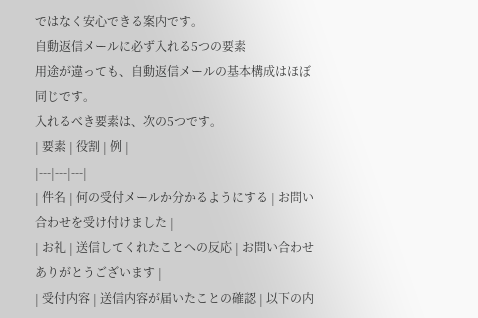ではなく安心できる案内です。
自動返信メールに必ず入れる5つの要素
用途が違っても、自動返信メールの基本構成はほぼ同じです。
入れるべき要素は、次の5つです。
| 要素 | 役割 | 例 |
|---|---|---|
| 件名 | 何の受付メールか分かるようにする | お問い合わせを受け付けました |
| お礼 | 送信してくれたことへの反応 | お問い合わせありがとうございます |
| 受付内容 | 送信内容が届いたことの確認 | 以下の内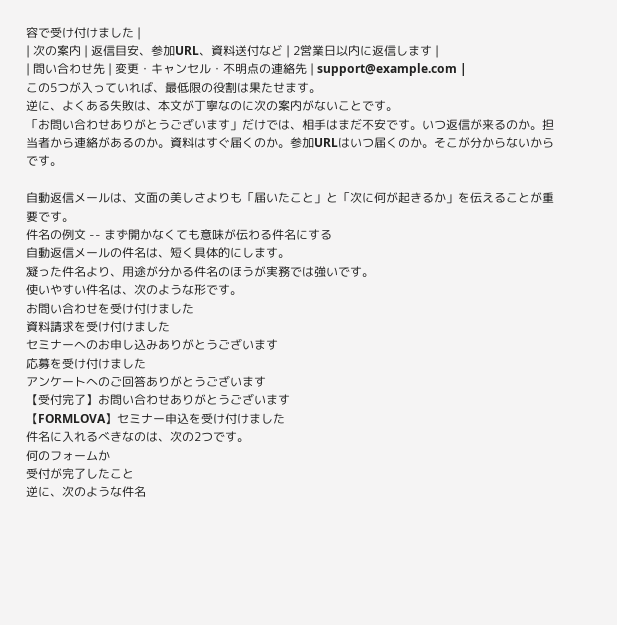容で受け付けました |
| 次の案内 | 返信目安、参加URL、資料送付など | 2営業日以内に返信します |
| 問い合わせ先 | 変更・キャンセル・不明点の連絡先 | support@example.com |
この5つが入っていれば、最低限の役割は果たせます。
逆に、よくある失敗は、本文が丁寧なのに次の案内がないことです。
「お問い合わせありがとうございます」だけでは、相手はまだ不安です。いつ返信が来るのか。担当者から連絡があるのか。資料はすぐ届くのか。参加URLはいつ届くのか。そこが分からないからです。

自動返信メールは、文面の美しさよりも「届いたこと」と「次に何が起きるか」を伝えることが重要です。
件名の例文 -- まず開かなくても意味が伝わる件名にする
自動返信メールの件名は、短く具体的にします。
凝った件名より、用途が分かる件名のほうが実務では強いです。
使いやすい件名は、次のような形です。
お問い合わせを受け付けました
資料請求を受け付けました
セミナーへのお申し込みありがとうございます
応募を受け付けました
アンケートへのご回答ありがとうございます
【受付完了】お問い合わせありがとうございます
【FORMLOVA】セミナー申込を受け付けました
件名に入れるべきなのは、次の2つです。
何のフォームか
受付が完了したこと
逆に、次のような件名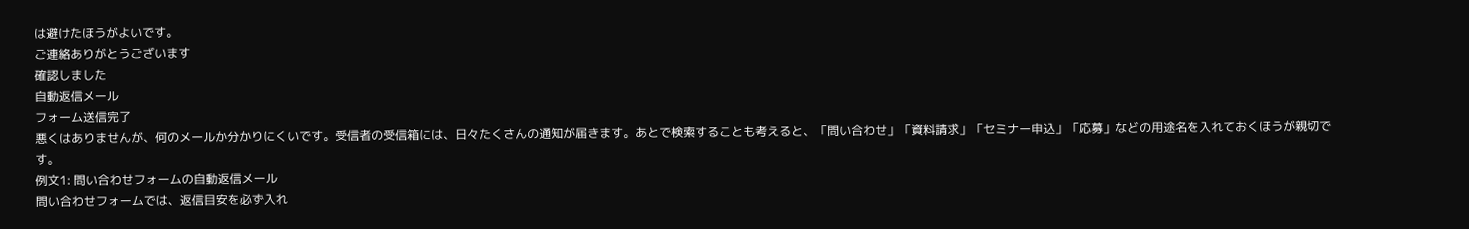は避けたほうがよいです。
ご連絡ありがとうございます
確認しました
自動返信メール
フォーム送信完了
悪くはありませんが、何のメールか分かりにくいです。受信者の受信箱には、日々たくさんの通知が届きます。あとで検索することも考えると、「問い合わせ」「資料請求」「セミナー申込」「応募」などの用途名を入れておくほうが親切です。
例文1: 問い合わせフォームの自動返信メール
問い合わせフォームでは、返信目安を必ず入れ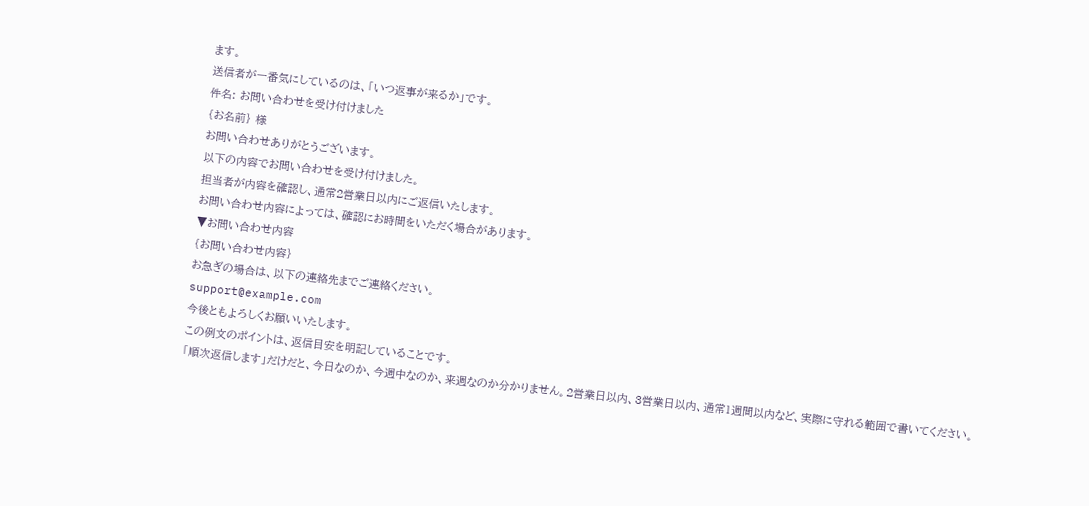ます。
送信者が一番気にしているのは、「いつ返事が来るか」です。
件名: お問い合わせを受け付けました
{お名前} 様
お問い合わせありがとうございます。
以下の内容でお問い合わせを受け付けました。
担当者が内容を確認し、通常2営業日以内にご返信いたします。
お問い合わせ内容によっては、確認にお時間をいただく場合があります。
▼お問い合わせ内容
{お問い合わせ内容}
お急ぎの場合は、以下の連絡先までご連絡ください。
support@example.com
今後ともよろしくお願いいたします。
この例文のポイントは、返信目安を明記していることです。
「順次返信します」だけだと、今日なのか、今週中なのか、来週なのか分かりません。2営業日以内、3営業日以内、通常1週間以内など、実際に守れる範囲で書いてください。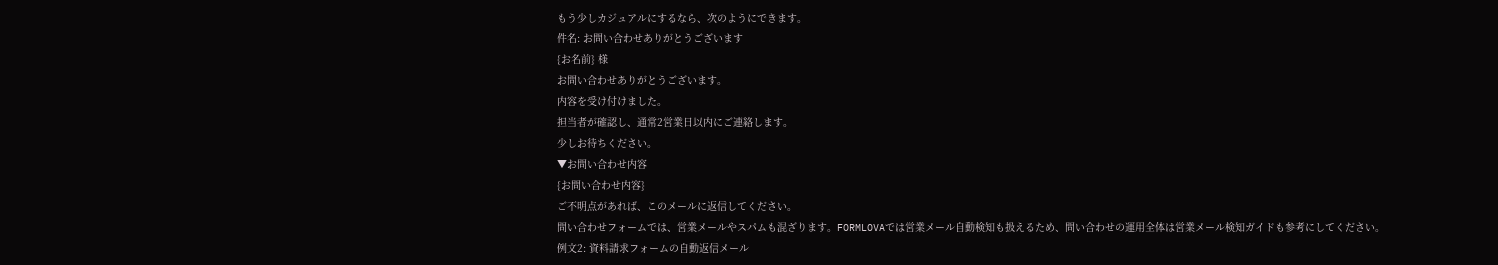もう少しカジュアルにするなら、次のようにできます。
件名: お問い合わせありがとうございます
{お名前} 様
お問い合わせありがとうございます。
内容を受け付けました。
担当者が確認し、通常2営業日以内にご連絡します。
少しお待ちください。
▼お問い合わせ内容
{お問い合わせ内容}
ご不明点があれば、このメールに返信してください。
問い合わせフォームでは、営業メールやスパムも混ざります。FORMLOVAでは営業メール自動検知も扱えるため、問い合わせの運用全体は営業メール検知ガイドも参考にしてください。
例文2: 資料請求フォームの自動返信メール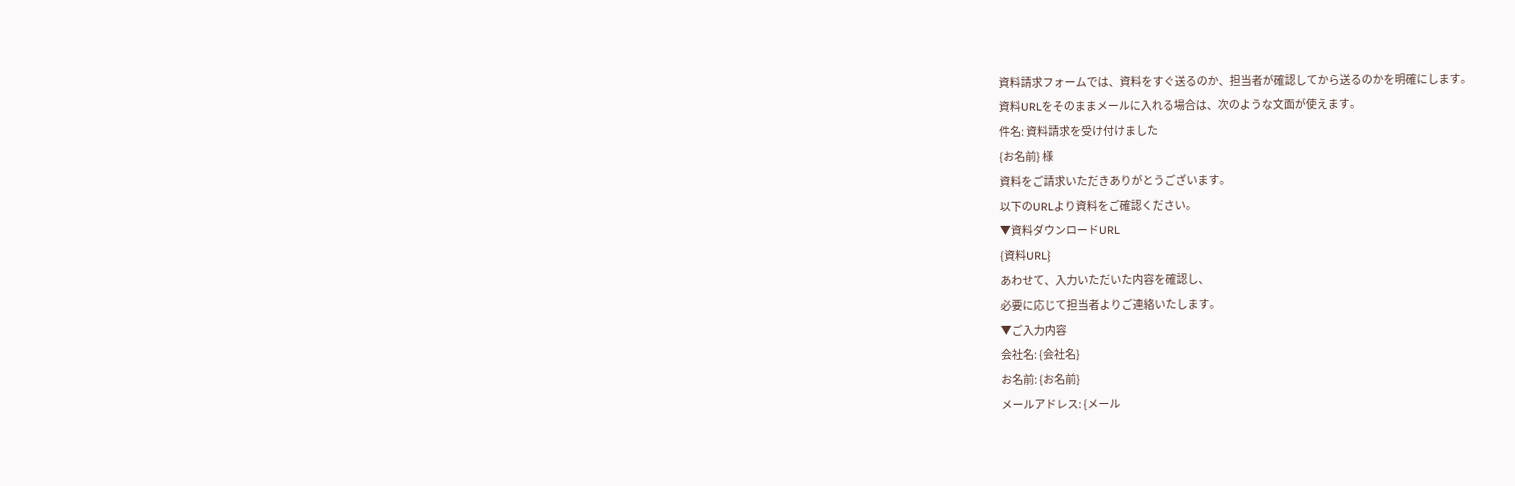資料請求フォームでは、資料をすぐ送るのか、担当者が確認してから送るのかを明確にします。
資料URLをそのままメールに入れる場合は、次のような文面が使えます。
件名: 資料請求を受け付けました
{お名前} 様
資料をご請求いただきありがとうございます。
以下のURLより資料をご確認ください。
▼資料ダウンロードURL
{資料URL}
あわせて、入力いただいた内容を確認し、
必要に応じて担当者よりご連絡いたします。
▼ご入力内容
会社名: {会社名}
お名前: {お名前}
メールアドレス: {メール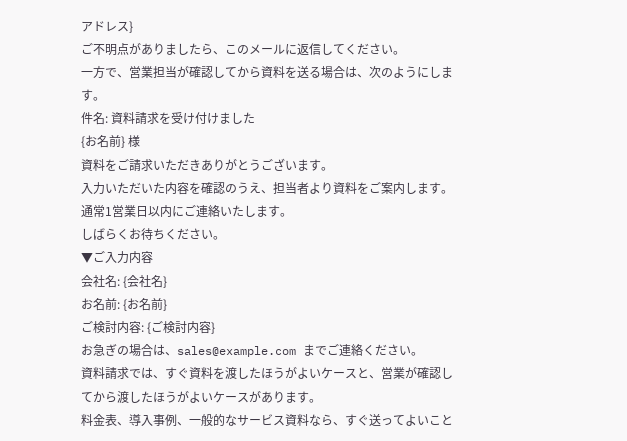アドレス}
ご不明点がありましたら、このメールに返信してください。
一方で、営業担当が確認してから資料を送る場合は、次のようにします。
件名: 資料請求を受け付けました
{お名前} 様
資料をご請求いただきありがとうございます。
入力いただいた内容を確認のうえ、担当者より資料をご案内します。
通常1営業日以内にご連絡いたします。
しばらくお待ちください。
▼ご入力内容
会社名: {会社名}
お名前: {お名前}
ご検討内容: {ご検討内容}
お急ぎの場合は、sales@example.com までご連絡ください。
資料請求では、すぐ資料を渡したほうがよいケースと、営業が確認してから渡したほうがよいケースがあります。
料金表、導入事例、一般的なサービス資料なら、すぐ送ってよいこと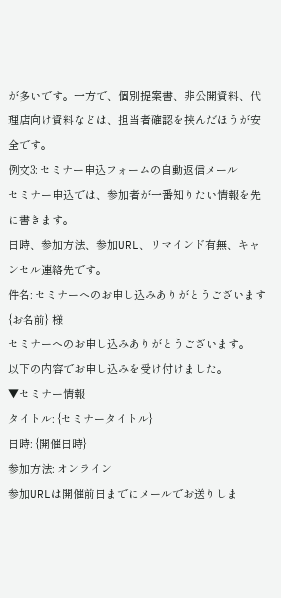が多いです。一方で、個別提案書、非公開資料、代理店向け資料などは、担当者確認を挟んだほうが安全です。
例文3: セミナー申込フォームの自動返信メール
セミナー申込では、参加者が一番知りたい情報を先に書きます。
日時、参加方法、参加URL、リマインド有無、キャンセル連絡先です。
件名: セミナーへのお申し込みありがとうございます
{お名前} 様
セミナーへのお申し込みありがとうございます。
以下の内容でお申し込みを受け付けました。
▼セミナー情報
タイトル: {セミナータイトル}
日時: {開催日時}
参加方法: オンライン
参加URLは開催前日までにメールでお送りしま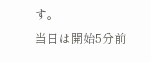す。
当日は開始5分前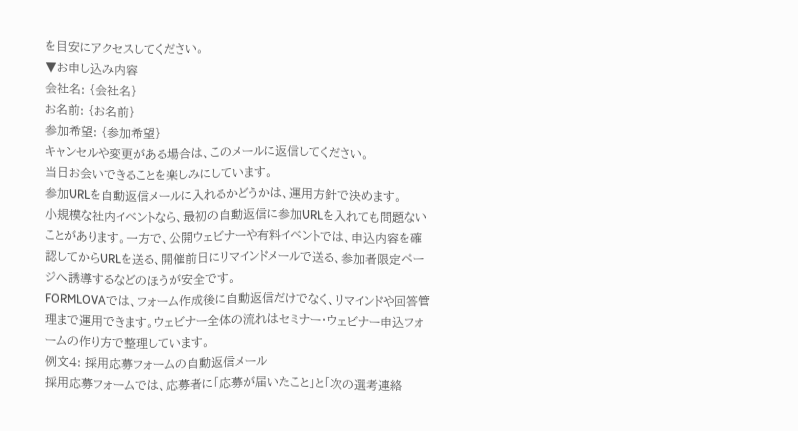を目安にアクセスしてください。
▼お申し込み内容
会社名: {会社名}
お名前: {お名前}
参加希望: {参加希望}
キャンセルや変更がある場合は、このメールに返信してください。
当日お会いできることを楽しみにしています。
参加URLを自動返信メールに入れるかどうかは、運用方針で決めます。
小規模な社内イベントなら、最初の自動返信に参加URLを入れても問題ないことがあります。一方で、公開ウェビナーや有料イベントでは、申込内容を確認してからURLを送る、開催前日にリマインドメールで送る、参加者限定ページへ誘導するなどのほうが安全です。
FORMLOVAでは、フォーム作成後に自動返信だけでなく、リマインドや回答管理まで運用できます。ウェビナー全体の流れはセミナー・ウェビナー申込フォームの作り方で整理しています。
例文4: 採用応募フォームの自動返信メール
採用応募フォームでは、応募者に「応募が届いたこと」と「次の選考連絡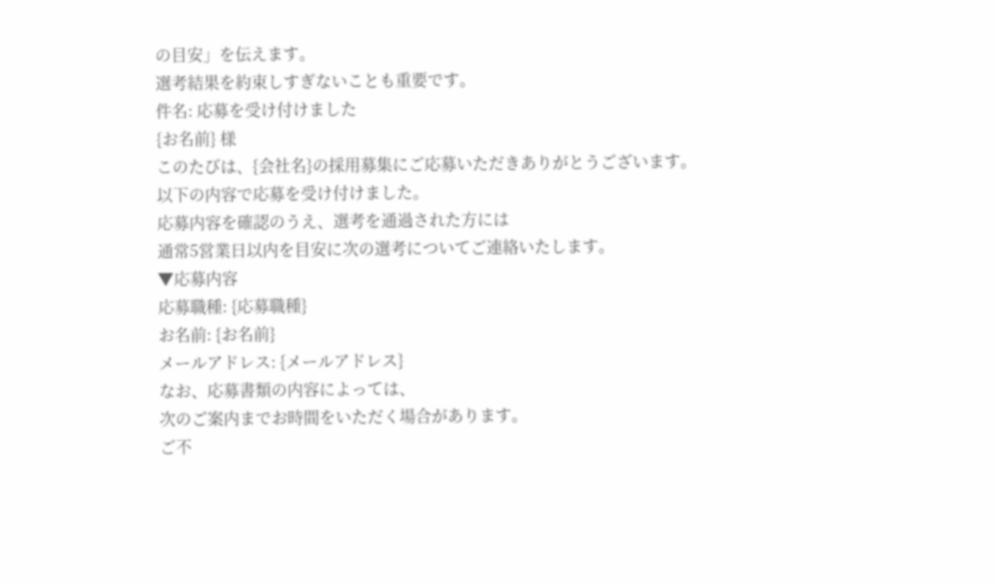の目安」を伝えます。
選考結果を約束しすぎないことも重要です。
件名: 応募を受け付けました
{お名前} 様
このたびは、{会社名}の採用募集にご応募いただきありがとうございます。
以下の内容で応募を受け付けました。
応募内容を確認のうえ、選考を通過された方には
通常5営業日以内を目安に次の選考についてご連絡いたします。
▼応募内容
応募職種: {応募職種}
お名前: {お名前}
メールアドレス: {メールアドレス}
なお、応募書類の内容によっては、
次のご案内までお時間をいただく場合があります。
ご不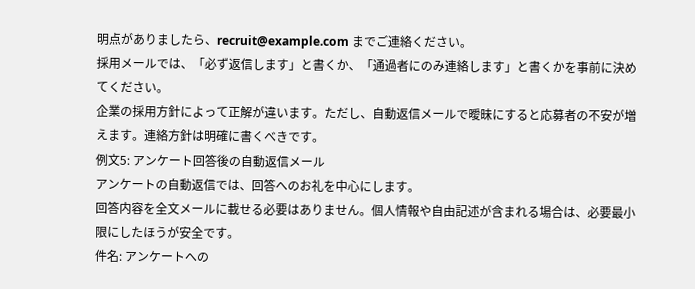明点がありましたら、recruit@example.com までご連絡ください。
採用メールでは、「必ず返信します」と書くか、「通過者にのみ連絡します」と書くかを事前に決めてください。
企業の採用方針によって正解が違います。ただし、自動返信メールで曖昧にすると応募者の不安が増えます。連絡方針は明確に書くべきです。
例文5: アンケート回答後の自動返信メール
アンケートの自動返信では、回答へのお礼を中心にします。
回答内容を全文メールに載せる必要はありません。個人情報や自由記述が含まれる場合は、必要最小限にしたほうが安全です。
件名: アンケートへの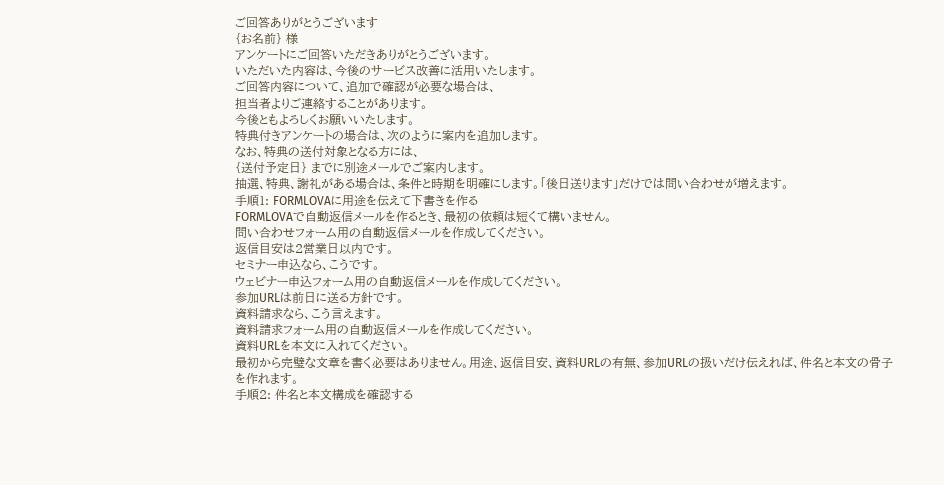ご回答ありがとうございます
{お名前} 様
アンケートにご回答いただきありがとうございます。
いただいた内容は、今後のサービス改善に活用いたします。
ご回答内容について、追加で確認が必要な場合は、
担当者よりご連絡することがあります。
今後ともよろしくお願いいたします。
特典付きアンケートの場合は、次のように案内を追加します。
なお、特典の送付対象となる方には、
{送付予定日} までに別途メールでご案内します。
抽選、特典、謝礼がある場合は、条件と時期を明確にします。「後日送ります」だけでは問い合わせが増えます。
手順1: FORMLOVAに用途を伝えて下書きを作る
FORMLOVAで自動返信メールを作るとき、最初の依頼は短くて構いません。
問い合わせフォーム用の自動返信メールを作成してください。
返信目安は2営業日以内です。
セミナー申込なら、こうです。
ウェビナー申込フォーム用の自動返信メールを作成してください。
参加URLは前日に送る方針です。
資料請求なら、こう言えます。
資料請求フォーム用の自動返信メールを作成してください。
資料URLを本文に入れてください。
最初から完璧な文章を書く必要はありません。用途、返信目安、資料URLの有無、参加URLの扱いだけ伝えれば、件名と本文の骨子を作れます。
手順2: 件名と本文構成を確認する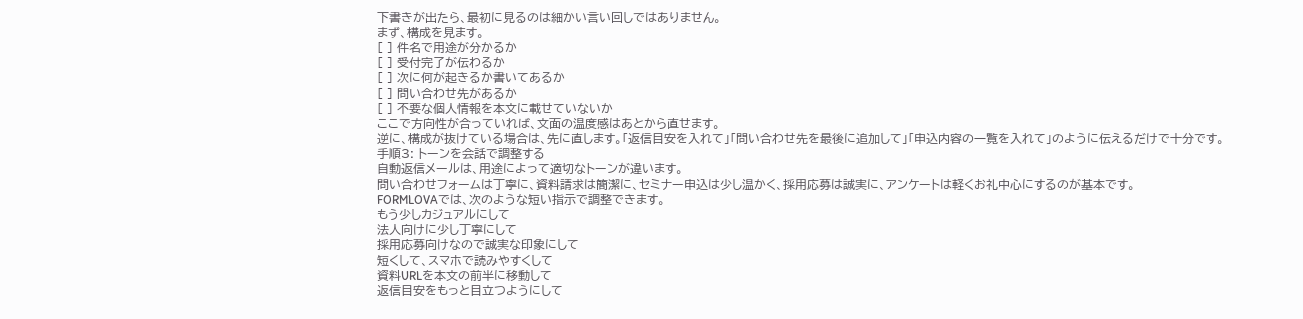下書きが出たら、最初に見るのは細かい言い回しではありません。
まず、構成を見ます。
[ ] 件名で用途が分かるか
[ ] 受付完了が伝わるか
[ ] 次に何が起きるか書いてあるか
[ ] 問い合わせ先があるか
[ ] 不要な個人情報を本文に載せていないか
ここで方向性が合っていれば、文面の温度感はあとから直せます。
逆に、構成が抜けている場合は、先に直します。「返信目安を入れて」「問い合わせ先を最後に追加して」「申込内容の一覧を入れて」のように伝えるだけで十分です。
手順3: トーンを会話で調整する
自動返信メールは、用途によって適切なトーンが違います。
問い合わせフォームは丁寧に、資料請求は簡潔に、セミナー申込は少し温かく、採用応募は誠実に、アンケートは軽くお礼中心にするのが基本です。
FORMLOVAでは、次のような短い指示で調整できます。
もう少しカジュアルにして
法人向けに少し丁寧にして
採用応募向けなので誠実な印象にして
短くして、スマホで読みやすくして
資料URLを本文の前半に移動して
返信目安をもっと目立つようにして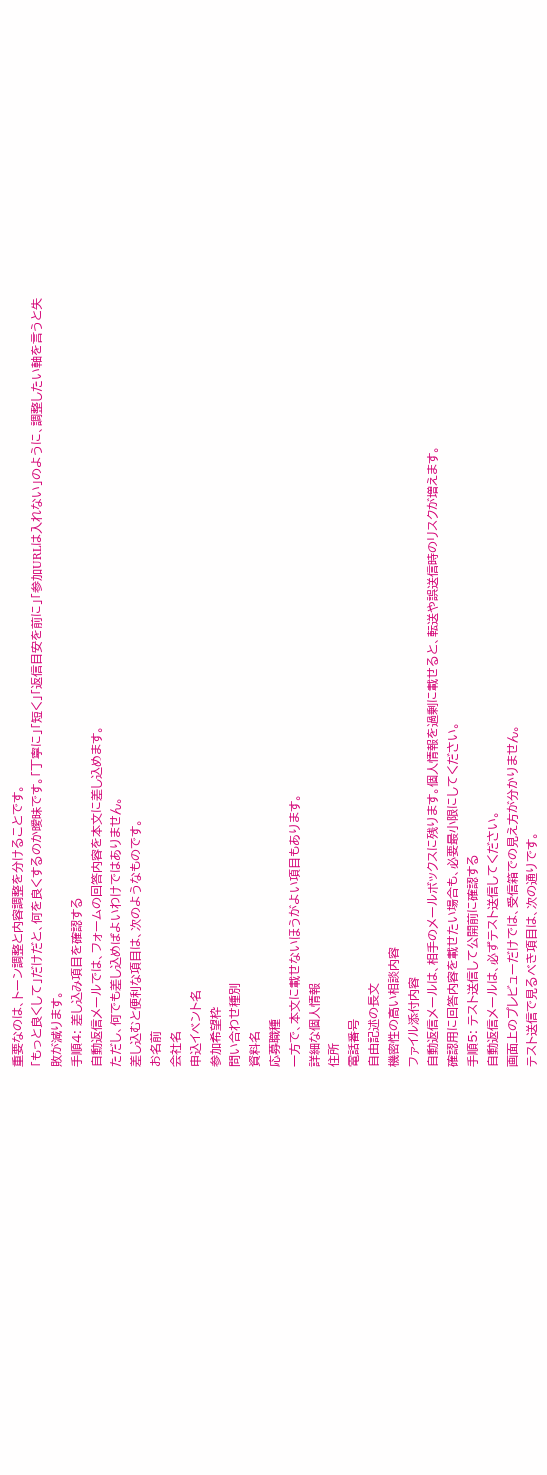重要なのは、トーン調整と内容調整を分けることです。
「もっと良くして」だけだと、何を良くするのか曖昧です。「丁寧に」「短く」「返信目安を前に」「参加URLは入れない」のように、調整したい軸を言うと失敗が減ります。
手順4: 差し込み項目を確認する
自動返信メールでは、フォームの回答内容を本文に差し込めます。
ただし、何でも差し込めばよいわけではありません。
差し込むと便利な項目は、次のようなものです。
お名前
会社名
申込イベント名
参加希望枠
問い合わせ種別
資料名
応募職種
一方で、本文に載せないほうがよい項目もあります。
詳細な個人情報
住所
電話番号
自由記述の長文
機密性の高い相談内容
ファイル添付内容
自動返信メールは、相手のメールボックスに残ります。個人情報を過剰に載せると、転送や誤送信時のリスクが増えます。
確認用に回答内容を載せたい場合も、必要最小限にしてください。
手順5: テスト送信して公開前に確認する
自動返信メールは、必ずテスト送信してください。
画面上のプレビューだけでは、受信箱での見え方が分かりません。
テスト送信で見るべき項目は、次の通りです。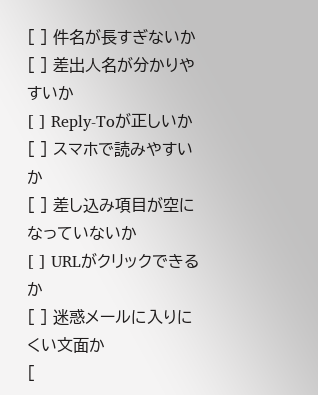[ ] 件名が長すぎないか
[ ] 差出人名が分かりやすいか
[ ] Reply-Toが正しいか
[ ] スマホで読みやすいか
[ ] 差し込み項目が空になっていないか
[ ] URLがクリックできるか
[ ] 迷惑メールに入りにくい文面か
[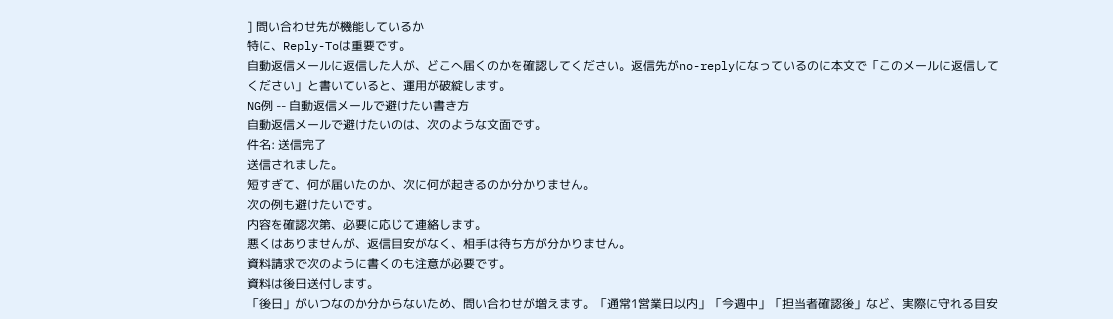] 問い合わせ先が機能しているか
特に、Reply-Toは重要です。
自動返信メールに返信した人が、どこへ届くのかを確認してください。返信先がno-replyになっているのに本文で「このメールに返信してください」と書いていると、運用が破綻します。
NG例 -- 自動返信メールで避けたい書き方
自動返信メールで避けたいのは、次のような文面です。
件名: 送信完了
送信されました。
短すぎて、何が届いたのか、次に何が起きるのか分かりません。
次の例も避けたいです。
内容を確認次第、必要に応じて連絡します。
悪くはありませんが、返信目安がなく、相手は待ち方が分かりません。
資料請求で次のように書くのも注意が必要です。
資料は後日送付します。
「後日」がいつなのか分からないため、問い合わせが増えます。「通常1営業日以内」「今週中」「担当者確認後」など、実際に守れる目安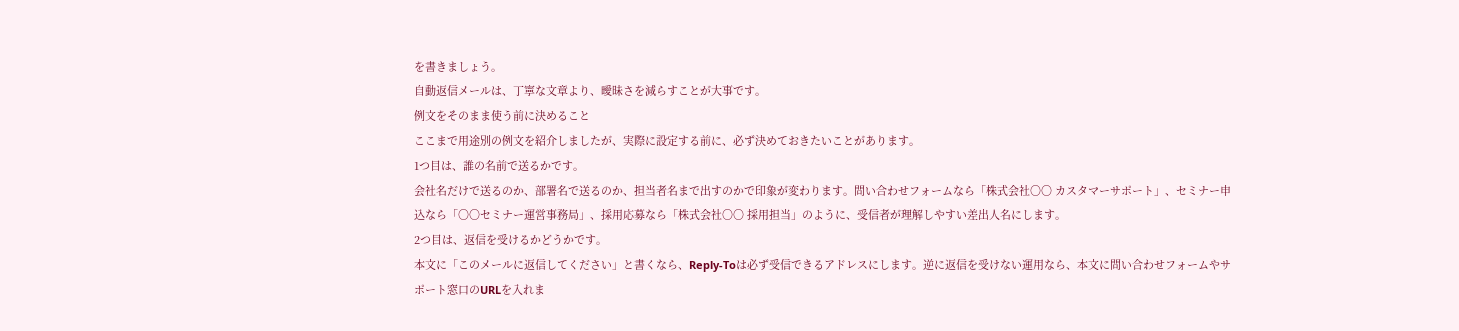を書きましょう。
自動返信メールは、丁寧な文章より、曖昧さを減らすことが大事です。
例文をそのまま使う前に決めること
ここまで用途別の例文を紹介しましたが、実際に設定する前に、必ず決めておきたいことがあります。
1つ目は、誰の名前で送るかです。
会社名だけで送るのか、部署名で送るのか、担当者名まで出すのかで印象が変わります。問い合わせフォームなら「株式会社〇〇 カスタマーサポート」、セミナー申込なら「〇〇セミナー運営事務局」、採用応募なら「株式会社〇〇 採用担当」のように、受信者が理解しやすい差出人名にします。
2つ目は、返信を受けるかどうかです。
本文に「このメールに返信してください」と書くなら、Reply-Toは必ず受信できるアドレスにします。逆に返信を受けない運用なら、本文に問い合わせフォームやサポート窓口のURLを入れま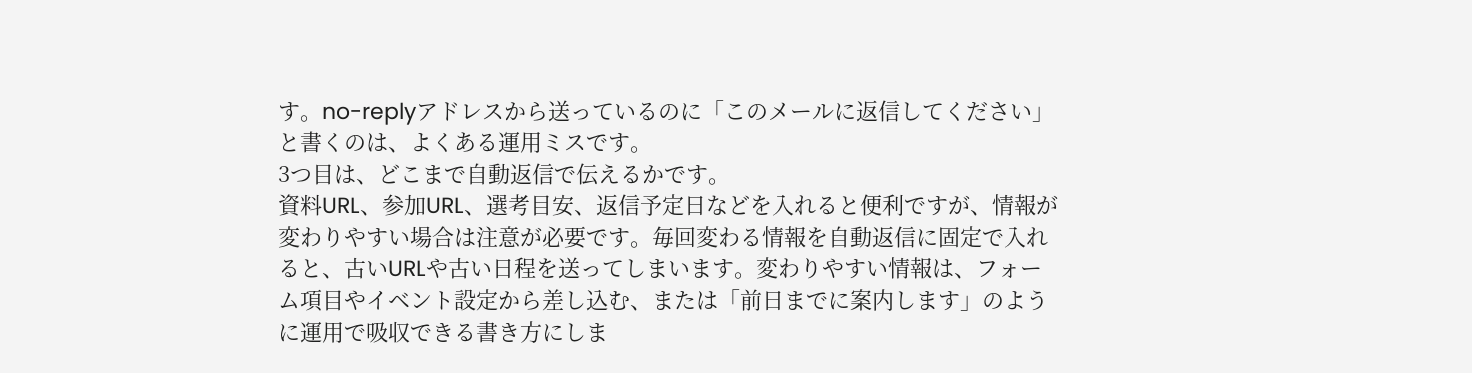す。no-replyアドレスから送っているのに「このメールに返信してください」と書くのは、よくある運用ミスです。
3つ目は、どこまで自動返信で伝えるかです。
資料URL、参加URL、選考目安、返信予定日などを入れると便利ですが、情報が変わりやすい場合は注意が必要です。毎回変わる情報を自動返信に固定で入れると、古いURLや古い日程を送ってしまいます。変わりやすい情報は、フォーム項目やイベント設定から差し込む、または「前日までに案内します」のように運用で吸収できる書き方にしま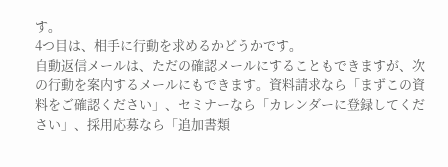す。
4つ目は、相手に行動を求めるかどうかです。
自動返信メールは、ただの確認メールにすることもできますが、次の行動を案内するメールにもできます。資料請求なら「まずこの資料をご確認ください」、セミナーなら「カレンダーに登録してください」、採用応募なら「追加書類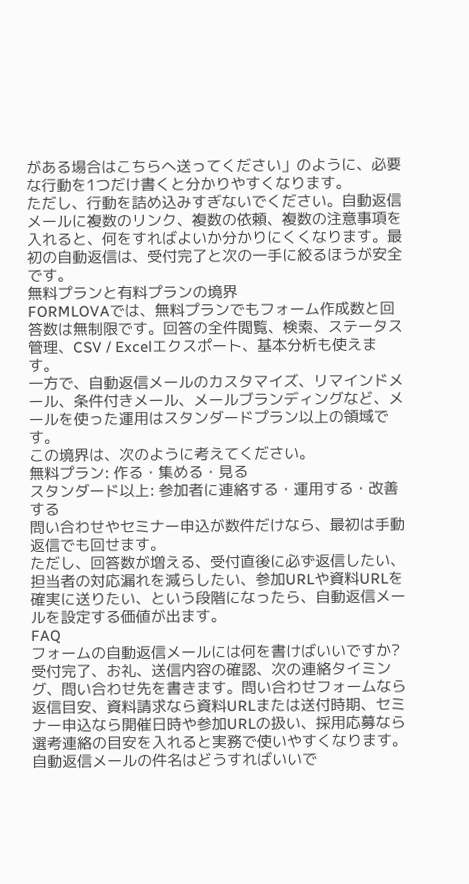がある場合はこちらへ送ってください」のように、必要な行動を1つだけ書くと分かりやすくなります。
ただし、行動を詰め込みすぎないでください。自動返信メールに複数のリンク、複数の依頼、複数の注意事項を入れると、何をすればよいか分かりにくくなります。最初の自動返信は、受付完了と次の一手に絞るほうが安全です。
無料プランと有料プランの境界
FORMLOVAでは、無料プランでもフォーム作成数と回答数は無制限です。回答の全件閲覧、検索、ステータス管理、CSV / Excelエクスポート、基本分析も使えます。
一方で、自動返信メールのカスタマイズ、リマインドメール、条件付きメール、メールブランディングなど、メールを使った運用はスタンダードプラン以上の領域です。
この境界は、次のように考えてください。
無料プラン: 作る・集める・見る
スタンダード以上: 参加者に連絡する・運用する・改善する
問い合わせやセミナー申込が数件だけなら、最初は手動返信でも回せます。
ただし、回答数が増える、受付直後に必ず返信したい、担当者の対応漏れを減らしたい、参加URLや資料URLを確実に送りたい、という段階になったら、自動返信メールを設定する価値が出ます。
FAQ
フォームの自動返信メールには何を書けばいいですか?
受付完了、お礼、送信内容の確認、次の連絡タイミング、問い合わせ先を書きます。問い合わせフォームなら返信目安、資料請求なら資料URLまたは送付時期、セミナー申込なら開催日時や参加URLの扱い、採用応募なら選考連絡の目安を入れると実務で使いやすくなります。
自動返信メールの件名はどうすればいいで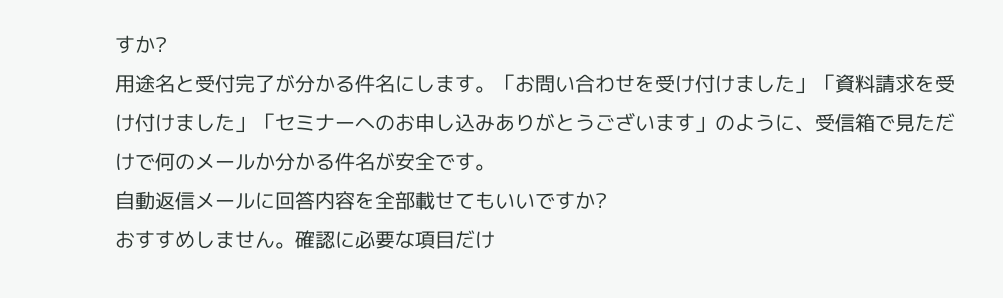すか?
用途名と受付完了が分かる件名にします。「お問い合わせを受け付けました」「資料請求を受け付けました」「セミナーへのお申し込みありがとうございます」のように、受信箱で見ただけで何のメールか分かる件名が安全です。
自動返信メールに回答内容を全部載せてもいいですか?
おすすめしません。確認に必要な項目だけ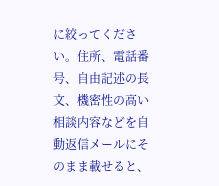に絞ってください。住所、電話番号、自由記述の長文、機密性の高い相談内容などを自動返信メールにそのまま載せると、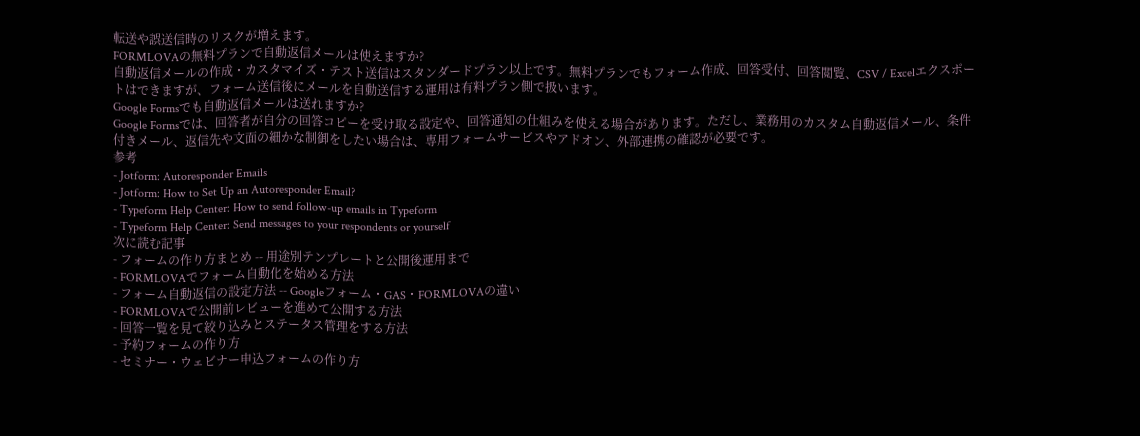転送や誤送信時のリスクが増えます。
FORMLOVAの無料プランで自動返信メールは使えますか?
自動返信メールの作成・カスタマイズ・テスト送信はスタンダードプラン以上です。無料プランでもフォーム作成、回答受付、回答閲覧、CSV / Excelエクスポートはできますが、フォーム送信後にメールを自動送信する運用は有料プラン側で扱います。
Google Formsでも自動返信メールは送れますか?
Google Formsでは、回答者が自分の回答コピーを受け取る設定や、回答通知の仕組みを使える場合があります。ただし、業務用のカスタム自動返信メール、条件付きメール、返信先や文面の細かな制御をしたい場合は、専用フォームサービスやアドオン、外部連携の確認が必要です。
参考
- Jotform: Autoresponder Emails
- Jotform: How to Set Up an Autoresponder Email?
- Typeform Help Center: How to send follow-up emails in Typeform
- Typeform Help Center: Send messages to your respondents or yourself
次に読む記事
- フォームの作り方まとめ -- 用途別テンプレートと公開後運用まで
- FORMLOVAでフォーム自動化を始める方法
- フォーム自動返信の設定方法 -- Googleフォーム・GAS・FORMLOVAの違い
- FORMLOVAで公開前レビューを進めて公開する方法
- 回答一覧を見て絞り込みとステータス管理をする方法
- 予約フォームの作り方
- セミナー・ウェビナー申込フォームの作り方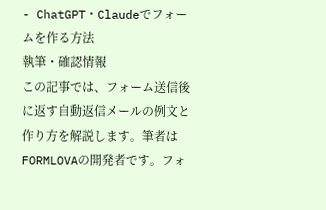- ChatGPT・Claudeでフォームを作る方法
執筆・確認情報
この記事では、フォーム送信後に返す自動返信メールの例文と作り方を解説します。筆者はFORMLOVAの開発者です。フォ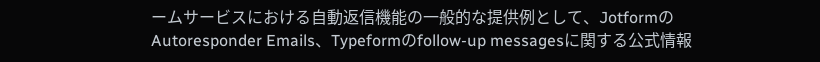ームサービスにおける自動返信機能の一般的な提供例として、JotformのAutoresponder Emails、Typeformのfollow-up messagesに関する公式情報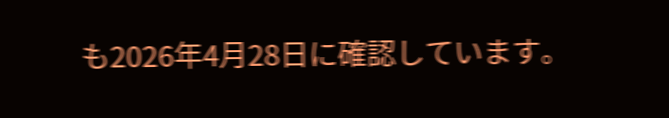も2026年4月28日に確認しています。